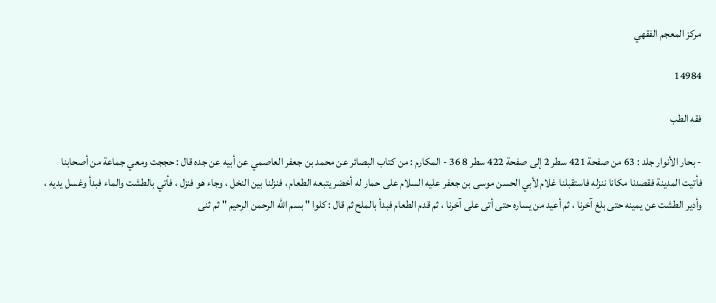مركز المعجم الفقهي

14984

فقه الطب

- بحار الأنوار جلد : 63 من صفحة 421 سطر 2 إلى صفحة 422 سطر 8 36 - المكارم : من كتاب البصائر عن محمد بن جعفر العاصمي عن أبيه عن جده قال : حججت ومعي جماعة من أصحابنا فأتيت المدينة فقصدنا مكانا ننزله فاستقبلنا غلام لأبي الحسن موسى بن جعفر عليه السلام على حمار له أخضر يتبعه الطعام ، فنزلنا بين النخل ، وجاء هو فنزل ، فأتي بالطشت والماء فبدأ وغسل يديه ، وأدير الطشت عن يمينه حتى بلغ آخرنا ، ثم أعيد من يساره حتى أتى على آخرنا ، ثم قدم الطعام فبدأ بالملح ثم قال : كلوا " بسم الله الرحمن الرحيم " ثم ثنى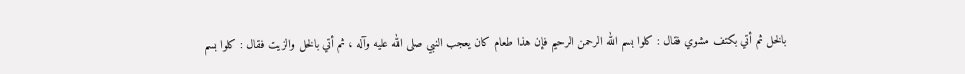بالخل ثم أتي بكتف مشوي فقال : كلوا بسم الله الرحمن الرحيم فإن هذا طعام كان يعجب النبي صلى الله عليه وآله ، ثم أتي بالخل والزيت فقال : كلوا بسم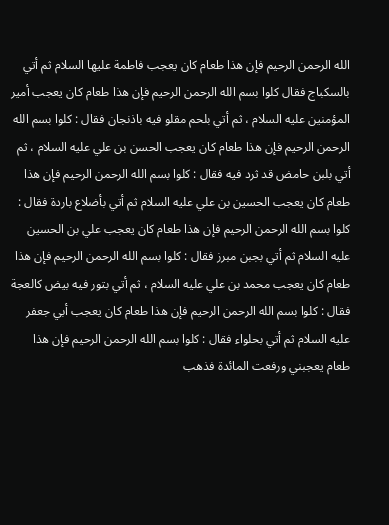الله الرحمن الرحيم فإن هذا طعام كان يعجب فاطمة عليها السلام ثم أتي بالسكباج فقال كلوا بسم الله الرحمن الرحيم فإن هذا طعام كان يعجب أمير المؤمنين عليه السلام ، ثم أتي بلحم مقلو فيه باذنجان فقال : كلوا بسم الله الرحمن الرحيم فإن هذا طعام كان يعجب الحسن بن علي عليه السلام ، ثم أتي بلبن حامض قد ثرد فيه فقال : كلوا بسم الله الرحمن الرحيم فإن هذا طعام كان يعجب الحسين بن علي عليه السلام ثم أتي بأضلاع باردة فقال : كلوا بسم الله الرحمن الرحيم فإن هذا طعام كان يعجب علي بن الحسين عليه السلام ثم أتي بجبن مبرز فقال : كلوا بسم الله الرحمن الرحيم فإن هذا طعام كان يعجب محمد بن علي عليه السلام ، ثم أتي بتور فيه بيض كالعجة فقال : كلوا بسم الله الرحمن الرحيم فإن هذا طعام كان يعجب أبي جعفر عليه السلام ثم أتي بحلواء فقال : كلوا بسم الله الرحمن الرحيم فإن هذا طعام يعجبني ورفعت المائدة فذهب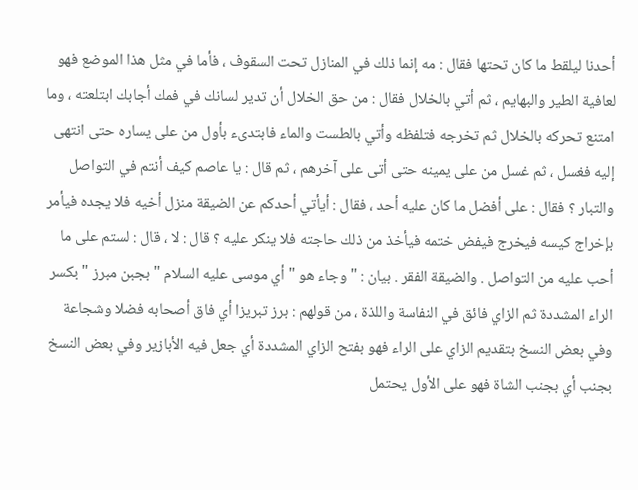أحدنا ليلقط ما كان تحتها فقال : مه إنما ذلك في المنازل تحت السقوف ، فأما في مثل هذا الموضع فهو لعافية الطير والبهايم ، ثم أتي بالخلال فقال : من حق الخلال أن تدير لسانك في فمك أجابك ابتلعته ، وما امتنع تحركه بالخلال ثم تخرجه فتلفظه وأتي بالطست والماء فابتدىء بأول من على يساره حتى انتهى إليه فغسل ، ثم غسل من على يمينه حتى أتى على آخرهم ، ثم قال : يا عاصم كيف أنتم في التواصل والتبار ؟ فقال : على أفضل ما كان عليه أحد ، فقال : أيأتي أحدكم عن الضيقة منزل أخيه فلا يجده فيأمر بإخراج كيسه فيخرج فيفض ختمه فيأخذ من ذلك حاجته فلا ينكر عليه ؟ قال : لا ، قال : لستم على ما أحب عليه من التواصل . والضيقة الفقر . بيان : " وجاء هو " أي موسى عليه السلام " بجبن مبرز " بكسر الراء المشددة ثم الزاي فائق في النفاسة واللذة ، من قولهم : برز تبريزا أي فاق أصحابه فضلا وشجاعة وفي بعض النسخ بتقديم الزاي على الراء فهو بفتح الزاي المشددة أي جعل فيه الأبازير وفي بعض النسخ بجنب أي بجنب الشاة فهو على الأول يحتمل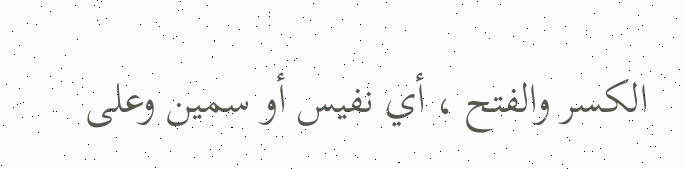الكسر والفتح ، أي نفيس أو سمين وعلى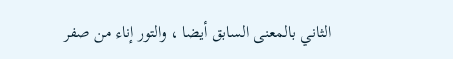الثاني بالمعنى السابق أيضا ، والتور إناء من صفر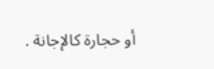أو حجارة كالإجانة .